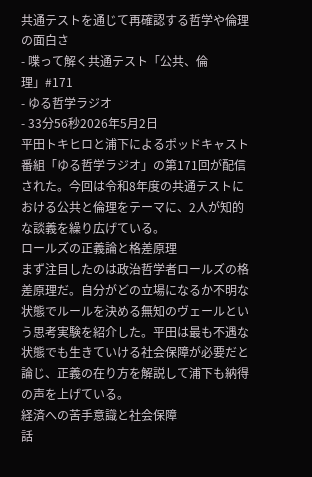共通テストを通じて再確認する哲学や倫理の面白さ
- 喋って解く共通テスト「公共、倫理」#171
- ゆる哲学ラジオ
- 33分56秒2026年5月2日
平田トキヒロと浦下によるポッドキャスト番組「ゆる哲学ラジオ」の第171回が配信された。今回は令和8年度の共通テストにおける公共と倫理をテーマに、2人が知的な談義を繰り広げている。
ロールズの正義論と格差原理
まず注目したのは政治哲学者ロールズの格差原理だ。自分がどの立場になるか不明な状態でルールを決める無知のヴェールという思考実験を紹介した。平田は最も不遇な状態でも生きていける社会保障が必要だと論じ、正義の在り方を解説して浦下も納得の声を上げている。
経済への苦手意識と社会保障
話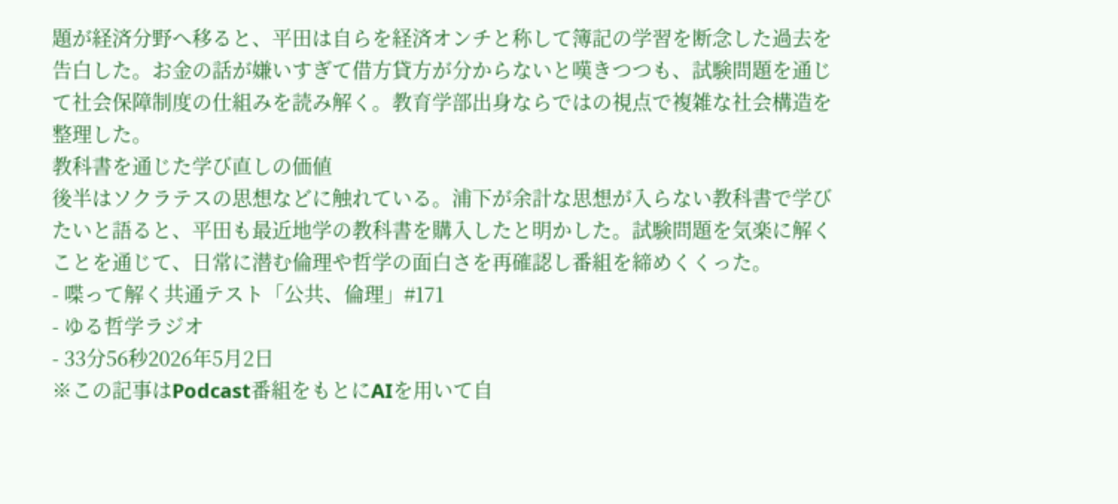題が経済分野へ移ると、平田は自らを経済オンチと称して簿記の学習を断念した過去を告白した。お金の話が嫌いすぎて借方貸方が分からないと嘆きつつも、試験問題を通じて社会保障制度の仕組みを読み解く。教育学部出身ならではの視点で複雑な社会構造を整理した。
教科書を通じた学び直しの価値
後半はソクラテスの思想などに触れている。浦下が余計な思想が入らない教科書で学びたいと語ると、平田も最近地学の教科書を購入したと明かした。試験問題を気楽に解くことを通じて、日常に潜む倫理や哲学の面白さを再確認し番組を締めくくった。
- 喋って解く共通テスト「公共、倫理」#171
- ゆる哲学ラジオ
- 33分56秒2026年5月2日
※この記事はPodcast番組をもとにAIを用いて自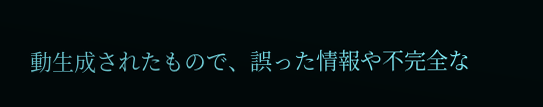動生成されたもので、誤った情報や不完全な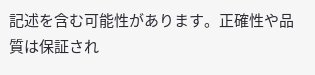記述を含む可能性があります。正確性や品質は保証され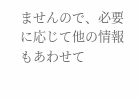ませんので、必要に応じて他の情報もあわせて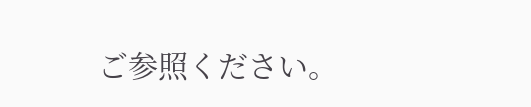ご参照ください。